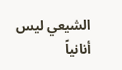الشيعي ليس أنانياً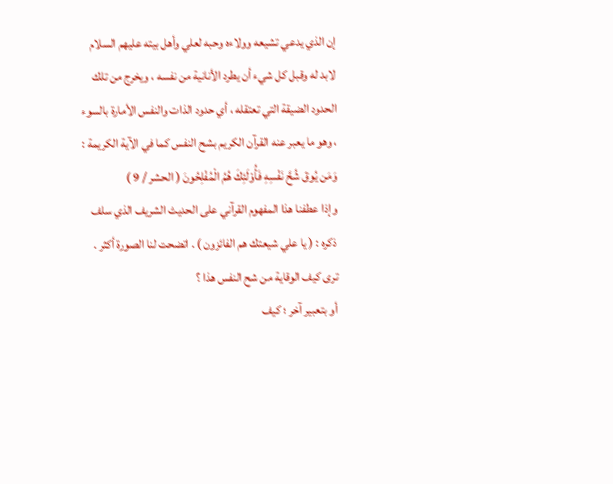إن الذي يدعي تشيعه وولاءه وحبه لعلي وأهل بيته عليهم السلام لابد له وقبل كل شيء أن يطرد الأنانية من نفسه ، ويخرج من تلك الحدود الضيقة التي تعتقله ، أي حدود الذات والنفس الأمارة بالسوء ، وهو ما يعبر عنه القرآن الكريم بشح النفس كما في الآية الكريمة :
وَمَن يُوقَ شُحَّ نَفْسِهِ فَأُوْلَئِكَ هُمُ الْمُفْلِحُونَ ( الحشر / 9 )
وإذا عطفنا هذا المفهوم القرآني على الحديث الشريف الذي سلف ذكره : ( يا علي شيعتك هم الفائزون ) . اتضحت لنا الصورة أكثر .
ترى كيف الوقاية من شح النفس هذا ؟
أو بتعبير آخر ؛ كيف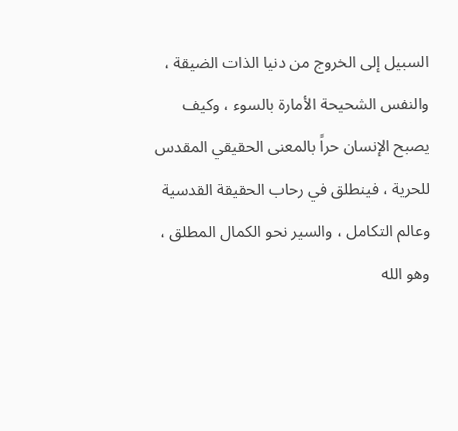السبيل إلى الخروج من دنيا الذات الضيقة ، والنفس الشحيحة الأمارة بالسوء ، وكيف يصبح الإنسان حراً بالمعنى الحقيقي المقدس للحرية ، فينطلق في رحاب الحقيقة القدسية وعالم التكامل ، والسير نحو الكمال المطلق ، وهو الله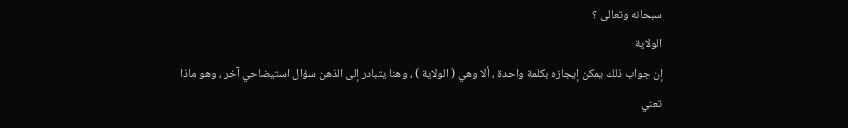سبحانه وتعالى ؟
الولاية
إن جواب ذلك يمكن إيجازه بكلمة واحدة ، ألا وهي ( الولاية ) ، وهنا يتبادر إلى الذهن سؤال استيضاحي آخر ، وهو ماذا تعني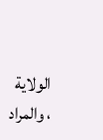الولاية ، والمراد